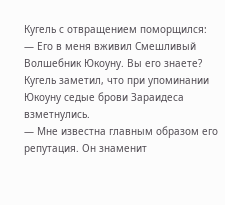Кугель с отвращением поморщился:
— Его в меня вживил Смешливый Волшебник Юкоуну. Вы его знаете?
Кугель заметил, что при упоминании Юкоуну седые брови Зараидеса взметнулись.
— Мне известна главным образом его репутация. Он знаменит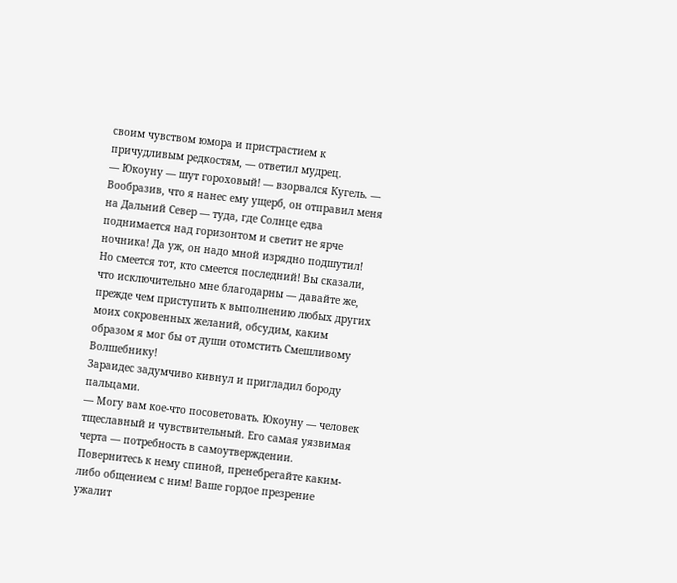своим чувством юмора и пристрастием к причудливым редкостям, — ответил мудрец.
— Юкоуну — шут гороховый! — взорвался Кугель. — Вообразив, что я нанес ему ущерб, он отправил меня на Дальний Север — туда, где Солнце едва поднимается над горизонтом и светит не ярче ночника! Да уж, он надо мной изрядно подшутил! Но смеется тот, кто смеется последний! Вы сказали, что исключительно мне благодарны — давайте же, прежде чем приступить к выполнению любых других моих сокровенных желаний, обсудим, каким образом я мог бы от души отомстить Смешливому Волшебнику!
Зараидес задумчиво кивнул и пригладил бороду пальцами.
— Могу вам кое-что посоветовать. Юкоуну — человек тщеславный и чувствительный. Его самая уязвимая черта — потребность в самоутверждении. Повернитесь к нему спиной, пренебрегайте каким-либо общением с ним! Ваше гордое презрение ужалит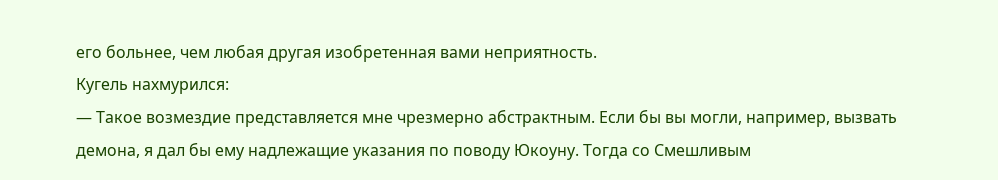его больнее, чем любая другая изобретенная вами неприятность.
Кугель нахмурился:
— Такое возмездие представляется мне чрезмерно абстрактным. Если бы вы могли, например, вызвать демона, я дал бы ему надлежащие указания по поводу Юкоуну. Тогда со Смешливым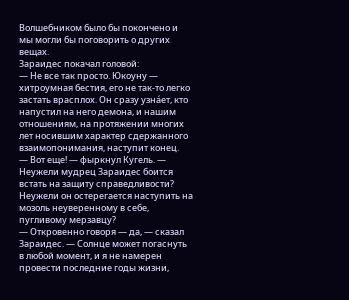Волшебником было бы покончено и мы могли бы поговорить о других вещах.
Зараидес покачал головой:
— Не все так просто. Юкоуну — хитроумная бестия, его не так-то легко застать врасплох. Он сразу узна́ет, кто напустил на него демона, и нашим отношениям, на протяжении многих лет носившим характер сдержанного взаимопонимания, наступит конец.
— Вот еще! — фыркнул Кугель. — Неужели мудрец Зараидес боится встать на защиту справедливости? Неужели он остерегается наступить на мозоль неуверенному в себе, пугливому мерзавцу?
— Откровенно говоря — да, — сказал Зараидес. — Солнце может погаснуть в любой момент, и я не намерен провести последние годы жизни,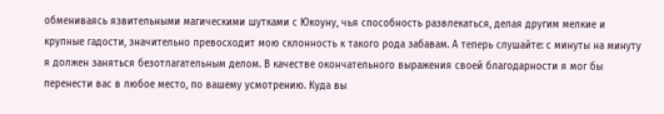обмениваясь язвительными магическими шутками с Юкоуну, чья способность развлекаться, делая другим мелкие и крупные гадости, значительно превосходит мою склонность к такого рода забавам. А теперь слушайте: с минуты на минуту я должен заняться безотлагательным делом. В качестве окончательного выражения своей благодарности я мог бы перенести вас в любое место, по вашему усмотрению. Куда вы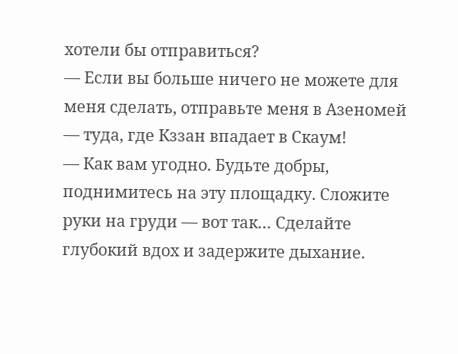хотели бы отправиться?
— Если вы больше ничего не можете для меня сделать, отправьте меня в Азеномей — туда, где Кззан впадает в Скаум!
— Как вам угодно. Будьте добры, поднимитесь на эту площадку. Сложите руки на груди — вот так… Сделайте глубокий вдох и задержите дыхание.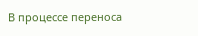В процессе переноса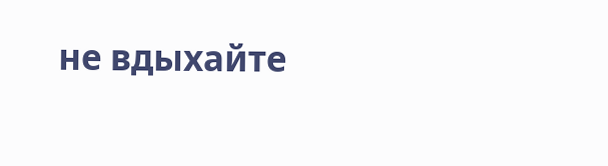не вдыхайте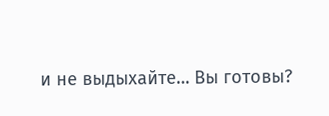и не выдыхайте… Вы готовы?